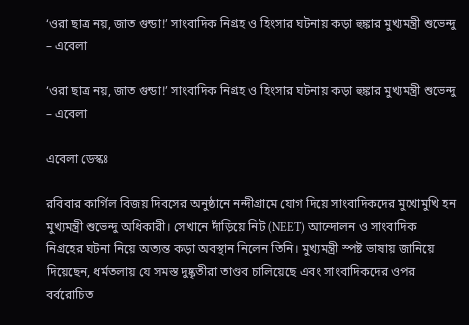‘ওরা ছাত্র নয়, জাত গুন্ডা!’ সাংবাদিক নিগ্রহ ও হিংসার ঘটনায় কড়া হুঙ্কার মুখ্যমন্ত্রী শুভেন্দু – এবেলা

‘ওরা ছাত্র নয়, জাত গুন্ডা!’ সাংবাদিক নিগ্রহ ও হিংসার ঘটনায় কড়া হুঙ্কার মুখ্যমন্ত্রী শুভেন্দু – এবেলা

এবেলা ডেস্কঃ

রবিবার কার্গিল বিজয় দিবসের অনুষ্ঠানে নন্দীগ্রামে যোগ দিয়ে সাংবাদিকদের মুখোমুখি হন মুখ্যমন্ত্রী শুভেন্দু অধিকারী। সেখানে দাঁড়িয়ে নিট (NEET) আন্দোলন ও সাংবাদিক নিগ্রহের ঘটনা নিয়ে অত্যন্ত কড়া অবস্থান নিলেন তিনি। মুখ্যমন্ত্রী স্পষ্ট ভাষায় জানিয়ে দিয়েছেন, ধর্মতলায় যে সমস্ত দুষ্কৃতীরা তাণ্ডব চালিয়েছে এবং সাংবাদিকদের ওপর বর্বরোচিত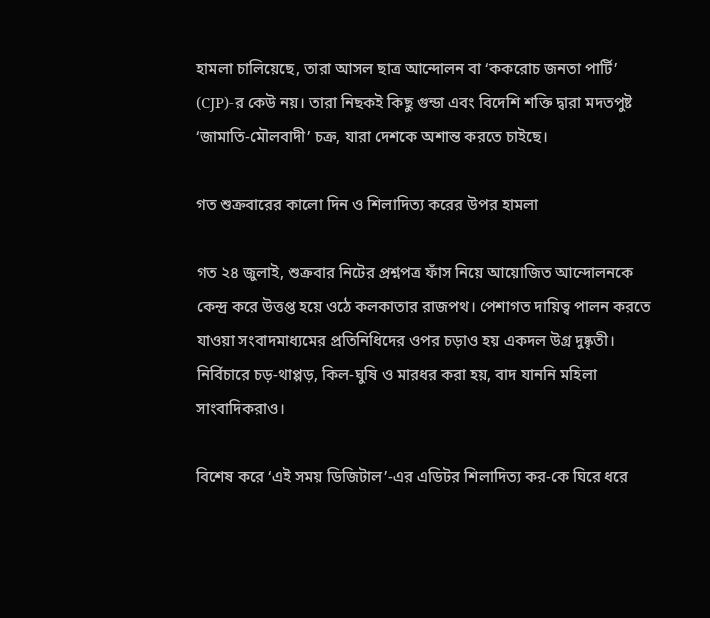হামলা চালিয়েছে, তারা আসল ছাত্র আন্দোলন বা ‘ককরোচ জনতা পার্টি’ (CJP)-র কেউ নয়। তারা নিছকই কিছু গুন্ডা এবং বিদেশি শক্তি দ্বারা মদতপুষ্ট ‘জামাতি-মৌলবাদী’ চক্র, যারা দেশকে অশান্ত করতে চাইছে।

গত শুক্রবারের কালো দিন ও শিলাদিত্য করের উপর হামলা

গত ২৪ জুলাই, শুক্রবার নিটের প্রশ্নপত্র ফাঁস নিয়ে আয়োজিত আন্দোলনকে কেন্দ্র করে উত্তপ্ত হয়ে ওঠে কলকাতার রাজপথ। পেশাগত দায়িত্ব পালন করতে যাওয়া সংবাদমাধ্যমের প্রতিনিধিদের ওপর চড়াও হয় একদল উগ্র দুষ্কৃতী। নির্বিচারে চড়-থাপ্পড়, কিল-ঘুষি ও মারধর করা হয়, বাদ যাননি মহিলা সাংবাদিকরাও।

বিশেষ করে ‘এই সময় ডিজিটাল’-এর এডিটর শিলাদিত্য কর-কে ঘিরে ধরে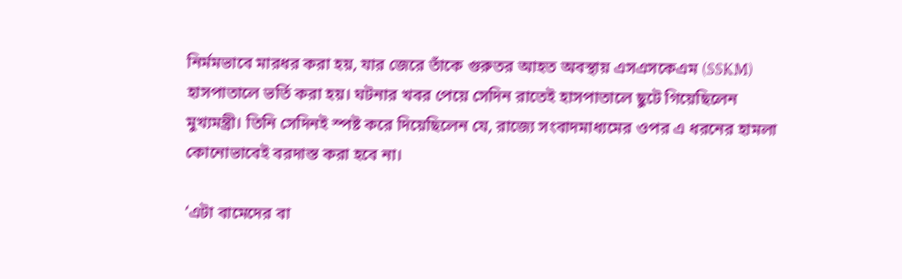নির্মমভাবে মারধর করা হয়, যার জেরে তাঁকে গুরুতর আহত অবস্থায় এসএসকেএম (SSKM) হাসপাতালে ভর্তি করা হয়। ঘটনার খবর পেয়ে সেদিন রাতেই হাসপাতালে ছুটে গিয়েছিলেন মুখ্যমন্ত্রী। তিনি সেদিনই স্পষ্ট করে দিয়েছিলেন যে, রাজ্যে সংবাদমাধ্যমের ওপর এ ধরনের হামলা কোনোভাবেই বরদাস্ত করা হবে না।

‘এটা বামেদের বা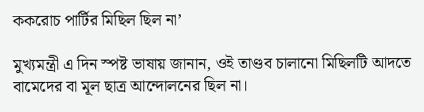ককরোচ পার্টির মিছিল ছিল না’

মুখ্যমন্ত্রী এ দিন স্পষ্ট ভাষায় জানান, ওই তাণ্ডব চালানো মিছিলটি আদতে বামেদের বা মূল ছাত্র আন্দোলনের ছিল না।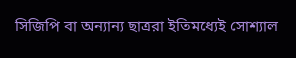সিজিপি বা অন্যান্য ছাত্ররা ইতিমধ্যেই সোশ্যাল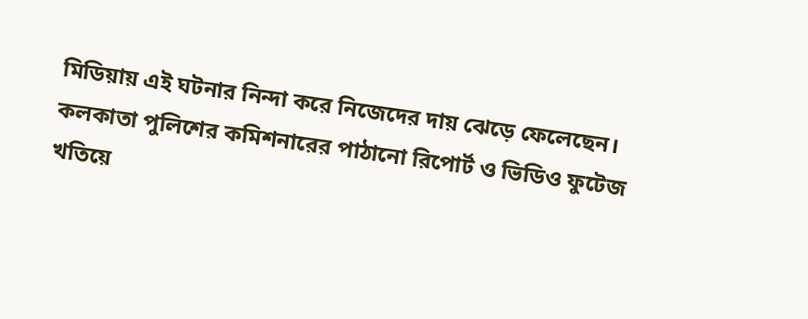মিডিয়ায় এই ঘটনার নিন্দা করে নিজেদের দায় ঝেড়ে ফেলেছেন। কলকাতা পুলিশের কমিশনারের পাঠানো রিপোর্ট ও ভিডিও ফুটেজ খতিয়ে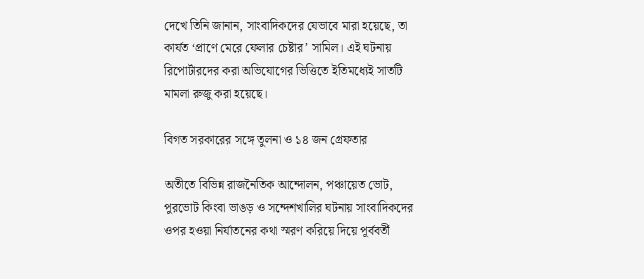দেখে তিনি জানান, সাংবাদিকদের যেভাবে মারা হয়েছে, তা কার্যত ‘প্রাণে মেরে ফেলার চেষ্টার’ সামিল। এই ঘটনায় রিপোর্টারদের করা অভিযোগের ভিত্তিতে ইতিমধ্যেই সাতটি মামলা রুজু করা হয়েছে।

বিগত সরকারের সঙ্গে তুলনা ও ১৪ জন গ্রেফতার

অতীতে বিভিন্ন রাজনৈতিক আন্দোলন, পঞ্চায়েত ভোট, পুরভোট কিংবা ভাঙড় ও সন্দেশখালির ঘটনায় সাংবাদিকদের ওপর হওয়া নির্যাতনের কথা স্মরণ করিয়ে দিয়ে পূর্ববর্তী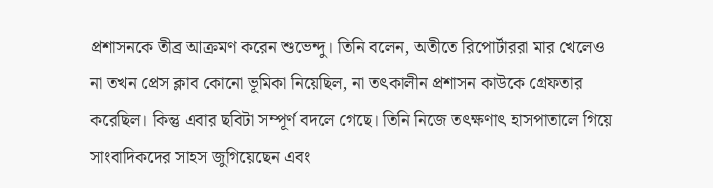প্রশাসনকে তীব্র আক্রমণ করেন শুভেন্দু। তিনি বলেন, অতীতে রিপোর্টাররা মার খেলেও না তখন প্রেস ক্লাব কোনো ভূমিকা নিয়েছিল, না তৎকালীন প্রশাসন কাউকে গ্রেফতার করেছিল। কিন্তু এবার ছবিটা সম্পূর্ণ বদলে গেছে। তিনি নিজে তৎক্ষণাৎ হাসপাতালে গিয়ে সাংবাদিকদের সাহস জুগিয়েছেন এবং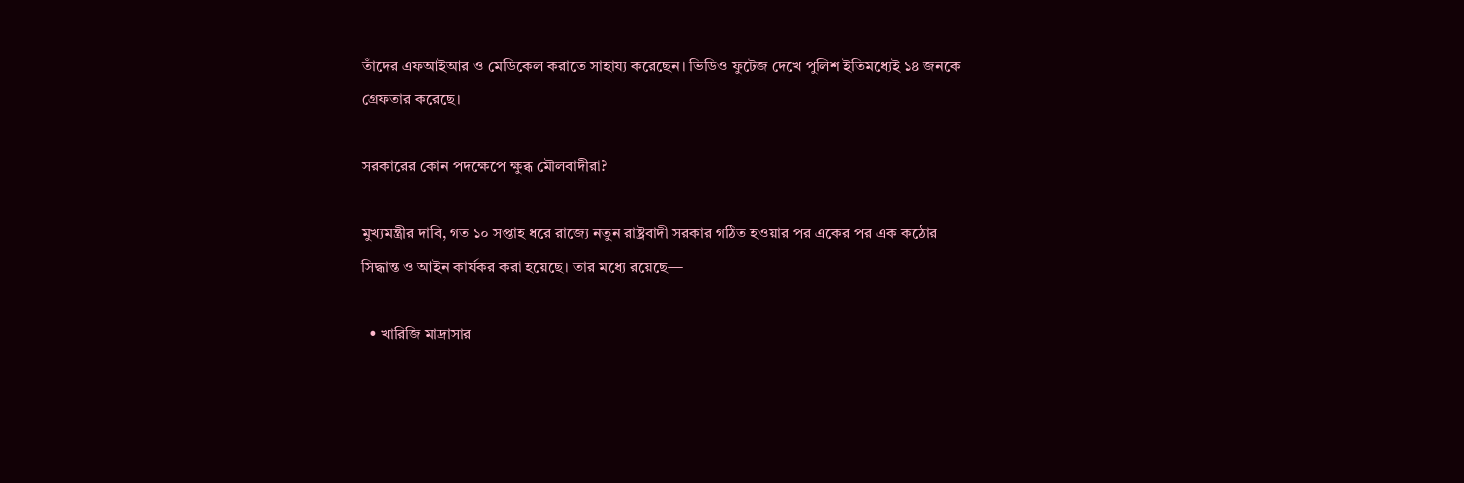তাঁদের এফআইআর ও মেডিকেল করাতে সাহায্য করেছেন। ভিডিও ফুটেজ দেখে পুলিশ ইতিমধ্যেই ১৪ জনকে গ্রেফতার করেছে।

সরকারের কোন পদক্ষেপে ক্ষুব্ধ মৌলবাদীরা?

মুখ্যমন্ত্রীর দাবি, গত ১০ সপ্তাহ ধরে রাজ্যে নতুন রাষ্ট্রবাদী সরকার গঠিত হওয়ার পর একের পর এক কঠোর সিদ্ধান্ত ও আইন কার্যকর করা হয়েছে। তার মধ্যে রয়েছে—

  • খারিজি মাদ্রাসার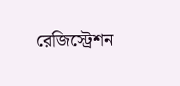রেজিস্ট্রেশন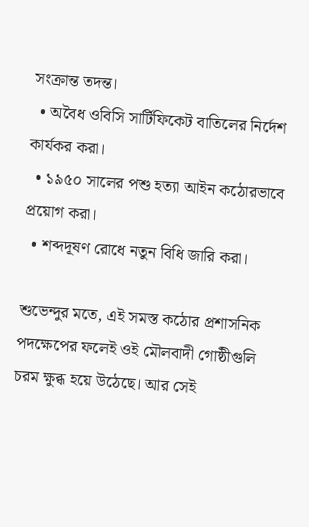সংক্রান্ত তদন্ত।
  • অবৈধ ওবিসি সার্টিফিকেট বাতিলের নির্দেশ কার্যকর করা।
  • ১৯৫০ সালের পশু হত্যা আইন কঠোরভাবে প্রয়োগ করা।
  • শব্দদূষণ রোধে নতুন বিধি জারি করা।

শুভেন্দুর মতে, এই সমস্ত কঠোর প্রশাসনিক পদক্ষেপের ফলেই ওই মৌলবাদী গোষ্ঠীগুলি চরম ক্ষুব্ধ হয়ে উঠেছে। আর সেই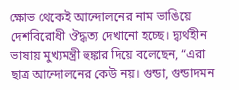ক্ষোভ থেকেই আন্দোলনের নাম ভাঙিয়ে দেশবিরোধী ঔদ্ধত্য দেখানো হচ্ছে। দ্ব্যর্থহীন ভাষায় মুখ্যমন্ত্রী হুঙ্কার দিয়ে বলেছেন, “এরা ছাত্র আন্দোলনের কেউ নয়। গুন্ডা, গুন্ডাদমন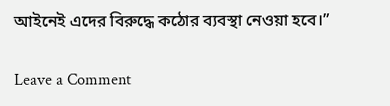আইনেই এদের বিরুদ্ধে কঠোর ব্যবস্থা নেওয়া হবে।”

Leave a Comment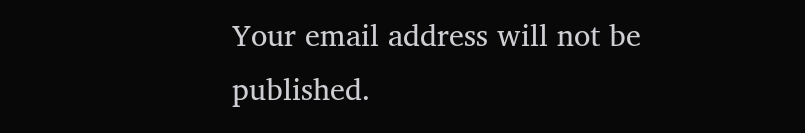Your email address will not be published.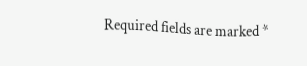Required fields are marked *